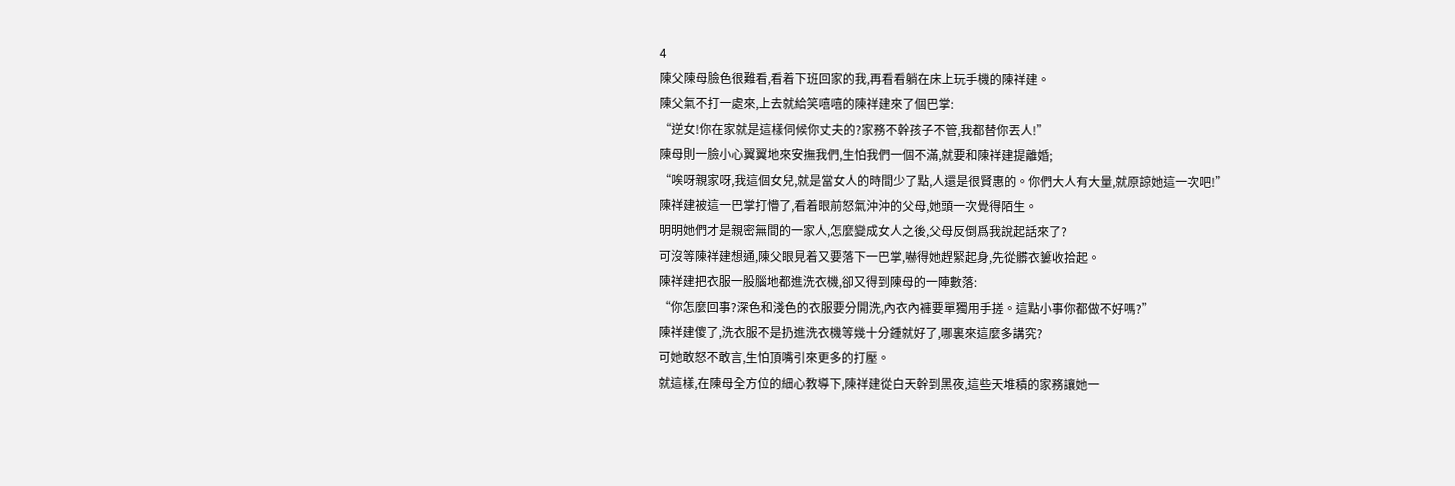4
陳父陳母臉色很難看,看着下班回家的我,再看看躺在床上玩手機的陳祥建。
陳父氣不打一處來,上去就給笑嘻嘻的陳祥建來了個巴掌:
“逆女!你在家就是這樣伺候你丈夫的?家務不幹孩子不管,我都替你丟人!”
陳母則一臉小心翼翼地來安撫我們,生怕我們一個不滿,就要和陳祥建提離婚;
“唉呀親家呀,我這個女兒,就是當女人的時間少了點,人還是很賢惠的。你們大人有大量,就原諒她這一次吧!”
陳祥建被這一巴掌打懵了,看着眼前怒氣沖沖的父母,她頭一次覺得陌生。
明明她們才是親密無間的一家人,怎麼變成女人之後,父母反倒爲我說起話來了?
可沒等陳祥建想通,陳父眼見着又要落下一巴掌,嚇得她趕緊起身,先從髒衣簍收拾起。
陳祥建把衣服一股腦地都進洗衣機,卻又得到陳母的一陣數落:
“你怎麼回事?深色和淺色的衣服要分開洗,內衣內褲要單獨用手搓。這點小事你都做不好嗎?”
陳祥建傻了,洗衣服不是扔進洗衣機等幾十分鍾就好了,哪裏來這麼多講究?
可她敢怒不敢言,生怕頂嘴引來更多的打壓。
就這樣,在陳母全方位的細心教導下,陳祥建從白天幹到黑夜,這些天堆積的家務讓她一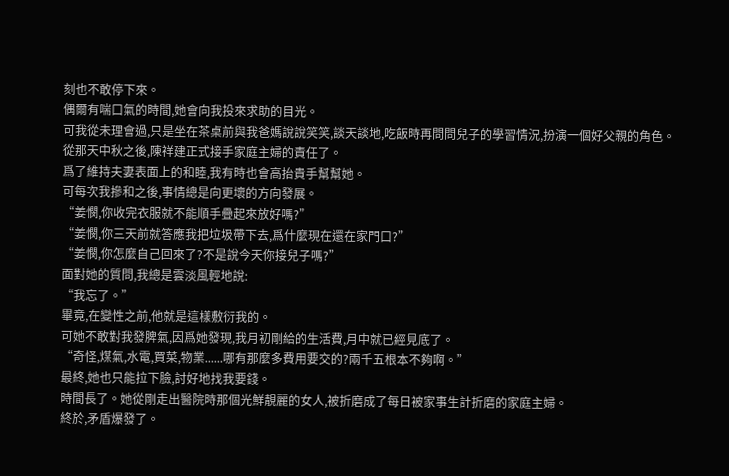刻也不敢停下來。
偶爾有喘口氣的時間,她會向我投來求助的目光。
可我從未理會過,只是坐在茶桌前與我爸媽說說笑笑,談天談地,吃飯時再問問兒子的學習情況,扮演一個好父親的角色。
從那天中秋之後,陳祥建正式接手家庭主婦的責任了。
爲了維持夫妻表面上的和睦,我有時也會高抬貴手幫幫她。
可每次我摻和之後,事情總是向更壞的方向發展。
“姜憫,你收完衣服就不能順手疊起來放好嗎?”
“姜憫,你三天前就答應我把垃圾帶下去,爲什麼現在還在家門口?”
“姜憫,你怎麼自己回來了?不是說今天你接兒子嗎?”
面對她的質問,我總是雲淡風輕地說:
“我忘了。”
畢竟,在變性之前,他就是這樣敷衍我的。
可她不敢對我發脾氣,因爲她發現,我月初剛給的生活費,月中就已經見底了。
“奇怪,煤氣,水電,買菜,物業......哪有那麼多費用要交的?兩千五根本不夠啊。”
最終,她也只能拉下臉,討好地找我要錢。
時間長了。她從剛走出醫院時那個光鮮靚麗的女人,被折磨成了每日被家事生計折磨的家庭主婦。
終於,矛盾爆發了。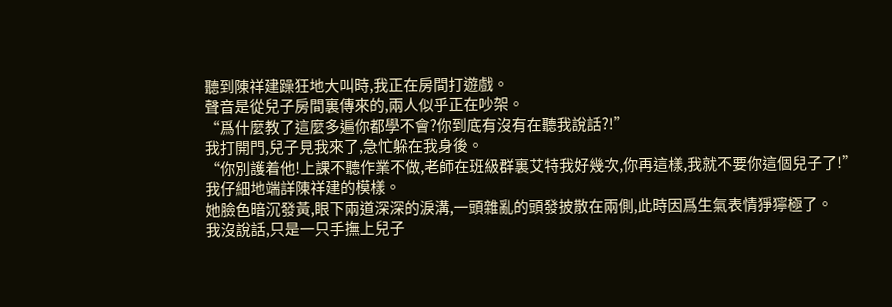聽到陳祥建躁狂地大叫時,我正在房間打遊戲。
聲音是從兒子房間裏傳來的,兩人似乎正在吵架。
“爲什麼教了這麼多遍你都學不會?你到底有沒有在聽我說話?!”
我打開門,兒子見我來了,急忙躲在我身後。
“你別護着他!上課不聽作業不做,老師在班級群裏艾特我好幾次,你再這樣,我就不要你這個兒子了!”
我仔細地端詳陳祥建的模樣。
她臉色暗沉發黃,眼下兩道深深的淚溝,一頭雜亂的頭發披散在兩側,此時因爲生氣表情猙獰極了。
我沒說話,只是一只手撫上兒子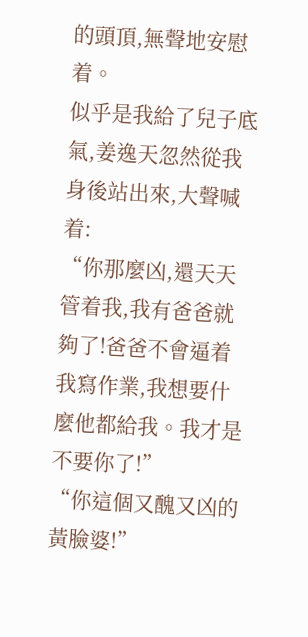的頭頂,無聲地安慰着。
似乎是我給了兒子底氣,姜逸天忽然從我身後站出來,大聲喊着:
“你那麼凶,還天天管着我,我有爸爸就夠了!爸爸不會逼着我寫作業,我想要什麼他都給我。我才是不要你了!”
“你這個又醜又凶的黃臉婆!”